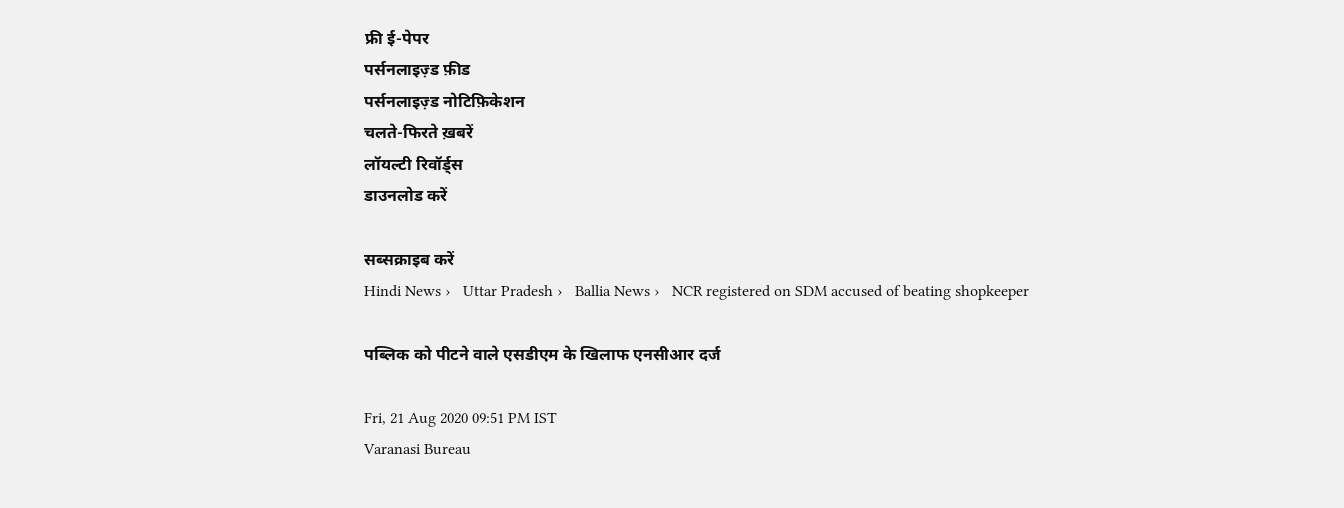फ्री ई-पेपर
पर्सनलाइज़्ड फ़ीड
पर्सनलाइज़्ड नोटिफ़िकेशन
चलते-फिरते ख़बरें
लॉयल्टी रिवॉर्ड्स
डाउनलोड करें

सब्सक्राइब करें
Hindi News ›   Uttar Pradesh ›   Ballia News ›   NCR registered on SDM accused of beating shopkeeper

पब्लिक को पीटने वाले एसडीएम के खिलाफ एनसीआर दर्ज

Fri, 21 Aug 2020 09:51 PM IST
Varanasi Bureau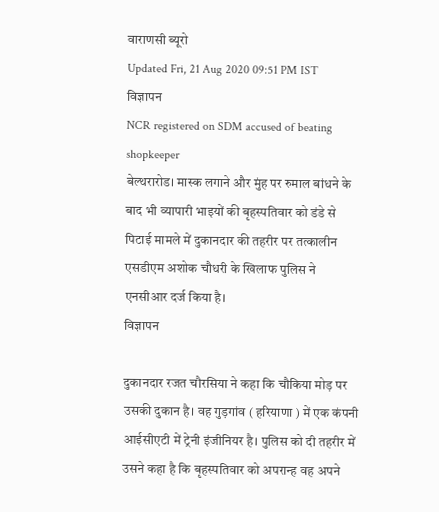वाराणसी ब्यूरो
Updated Fri, 21 Aug 2020 09:51 PM IST
विज्ञापन
NCR registered on SDM accused of beating shopkeeper
बेल्थरारोड। मास्क लगाने और मुंह पर रुमाल बांधने के बाद भी व्यापारी भाइयों की बृहस्पतिवार को डंडे से पिटाई मामले में दुकानदार की तहरीर पर तत्कालीन एसडीएम अशोक चौधरी के खिलाफ पुलिस ने एनसीआर दर्ज किया है।
विज्ञापन

दुकानदार रजत चौरसिया ने कहा कि चौकिया मोड़ पर उसकी दुकान है। वह गुड़गांव ( हरियाणा ) में एक कंपनी आईसीएटी में ट्रेनी इंजीनियर है। पुलिस को दी तहरीर में उसने कहा है कि बृहस्पतिवार को अपरान्ह वह अपने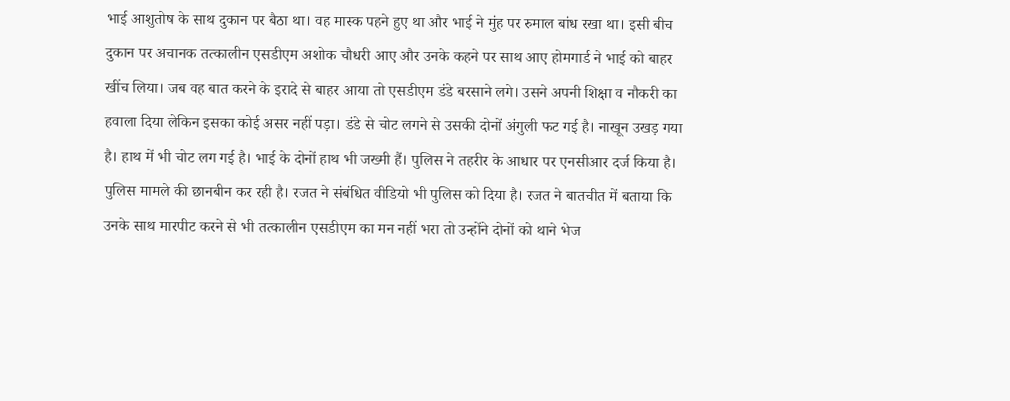भाई आशुतोष के साथ दुकान पर बैठा था। वह मास्क पहने हुए था और भाई ने मुंह पर रुमाल बांध रखा था। इसी बीच दुकान पर अचानक तत्कालीन एसडीएम अशोक चौधरी आए और उनके कहने पर साथ आए होमगार्ड ने भाई को बाहर खींच लिया। जब वह बात करने के इरादे से बाहर आया तो एसडीएम डंडे बरसाने लगे। उसने अपनी शिक्षा व नौकरी का हवाला दिया लेकिन इसका कोई असर नहीं पड़ा। डंडे से चोट लगने से उसकी दोनों अंगुली फट गई है। नाखून उखड़ गया है। हाथ में भी चोट लग गई है। भाई के दोनों हाथ भी जख्मी हैं। पुलिस ने तहरीर के आधार पर एनसीआर दर्ज किया है। पुलिस मामले की छानबीन कर रही है। रजत ने संबंधित वीडियो भी पुलिस को दिया है। रजत ने बातचीत में बताया कि उनके साथ मारपीट करने से भी तत्कालीन एसडीएम का मन नहीं भरा तो उन्होंने दोनों को थाने भेज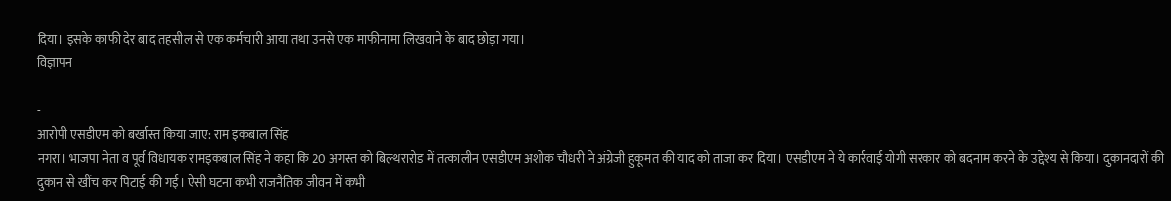दिया। इसके काफी देर बाद तहसील से एक कर्मचारी आया तथा उनसे एक माफीनामा लिखवाने के बाद छोड़ा गया।
विज्ञापन

-
आरोपी एसडीएम को बर्खास्त किया जाए: राम इकबाल सिंह
नगरा। भाजपा नेता व पूर्व विधायक रामइकबाल सिंह ने कहा कि 20 अगस्त को बिल्थरारोड में तत्कालीन एसडीएम अशोक चौधरी ने अंग्रेजी हुकूमत की याद को ताजा कर दिया। एसडीएम ने ये कार्रवाई योगी सरकार को बदनाम करने के उद्देश्य से किया। दुकानदारों की दुकान से खींच कर पिटाई की गई। ऐसी घटना कभी राजनैतिक जीवन में कभी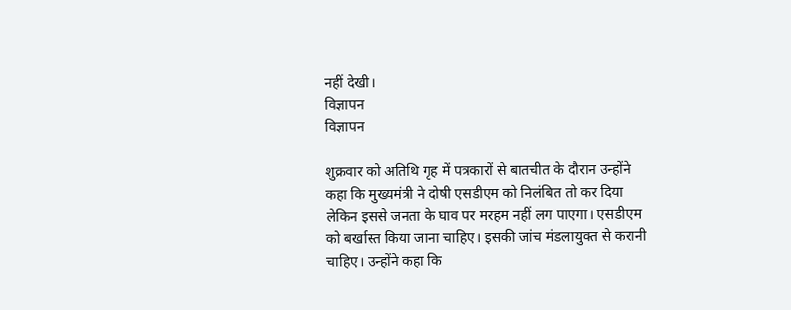नहीं देखी।
विज्ञापन
विज्ञापन

शुक्रवार को अतिथि गृह में पत्रकारों से बातचीत के दौरान उन्होंने कहा कि मुख्यमंत्री ने दोषी एसडीएम को निलंबित तो कर दिया लेकिन इससे जनता के घाव पर मरहम नहीं लग पाएगा। एसडीएम को बर्खास्त किया जाना चाहिए। इसकी जांच मंडलायुक्त से करानी चाहिए। उन्होंने कहा कि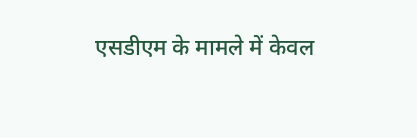एसडीएम के मामले में केवल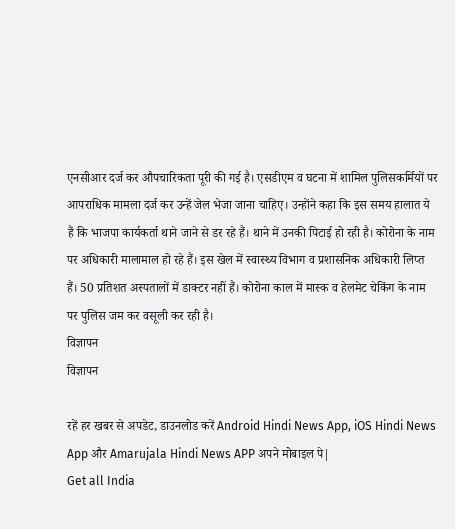एनसीआर दर्ज कर औपचारिकता पूरी की गई है। एसडीएम व घटना में शामिल पुलिसकर्मियों पर आपराधिक मामला दर्ज कर उन्हें जेल भेजा जाना चाहिए। उन्होंने कहा कि इस समय हालात ये हैं कि भाजपा कार्यकर्ता थाने जाने से डर रहे हैं। थाने में उनकी पिटाई हो रही है। कोरोना के नाम पर अधिकारी मालामाल हो रहे हैं। इस खेल में स्वास्थ्य विभाग व प्रशासनिक अधिकारी लिप्त हैं। 50 प्रतिशत अस्पतालों में डाक्टर नहीं हैं। कोरोना काल में मास्क व हेलमेट चेकिंग के नाम पर पुलिस जम कर वसूली कर रही है।
विज्ञापन
विज्ञापन

रहें हर खबर से अपडेट, डाउनलोड करें Android Hindi News App, iOS Hindi News App और Amarujala Hindi News APP अपने मोबाइल पे|
Get all India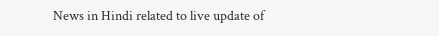News in Hindi related to live update of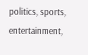politics, sports, entertainment,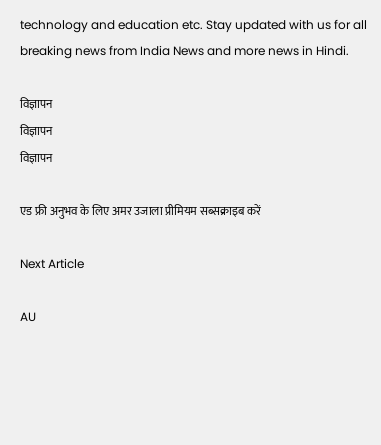technology and education etc. Stay updated with us for all breaking news from India News and more news in Hindi.

विज्ञापन
विज्ञापन
विज्ञापन

एड फ्री अनुभव के लिए अमर उजाला प्रीमियम सब्सक्राइब करें

Next Article

AU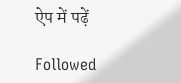ऐप में पढ़ें

Followed